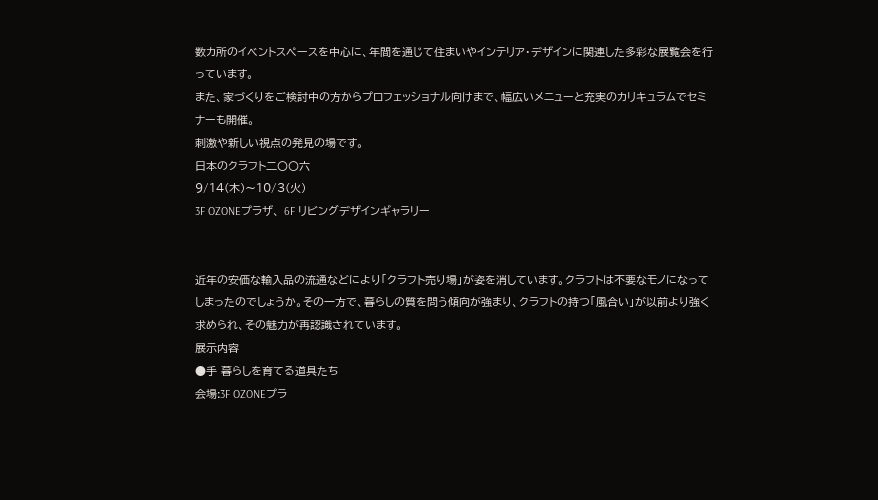数カ所のイベントスペースを中心に、年間を通じて住まいやインテリア・デザインに関連した多彩な展覧会を行っています。
また、家づくりをご検討中の方からプロフェッショナル向けまで、幅広いメニューと充実のカリキュラムでセミナーも開催。
刺激や新しい視点の発見の場です。
日本のクラフト二〇〇六
9/14(木)〜10/3(火)
3F OZONEプラザ、 6F リビングデザインギャラリー


近年の安価な輸入品の流通などにより「クラフト売り場」が姿を消しています。クラフトは不要なモノになってしまったのでしょうか。その一方で、暮らしの質を問う傾向が強まり、クラフトの持つ「風合い」が以前より強く求められ、その魅力が再認識されています。
展示内容
●手 暮らしを育てる道具たち
会場:3F OZONEプラ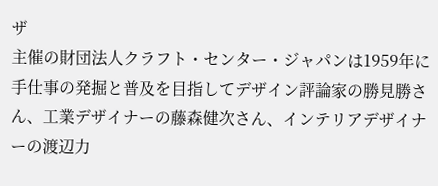ザ
主催の財団法人クラフト・センター・ジャパンは1959年に手仕事の発掘と普及を目指してデザイン評論家の勝見勝さん、工業デザイナーの藤森健次さん、インテリアデザイナーの渡辺力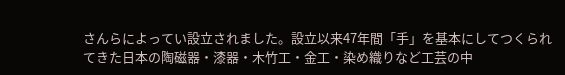さんらによってい設立されました。設立以来47年間「手」を基本にしてつくられてきた日本の陶磁器・漆器・木竹工・金工・染め織りなど工芸の中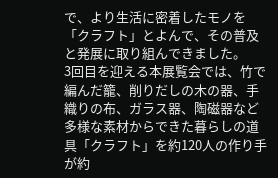で、より生活に密着したモノを「クラフト」とよんで、その普及と発展に取り組んできました。
3回目を迎える本展覧会では、竹で編んだ籠、削りだしの木の器、手織りの布、ガラス器、陶磁器など多様な素材からできた暮らしの道具「クラフト」を約120人の作り手が約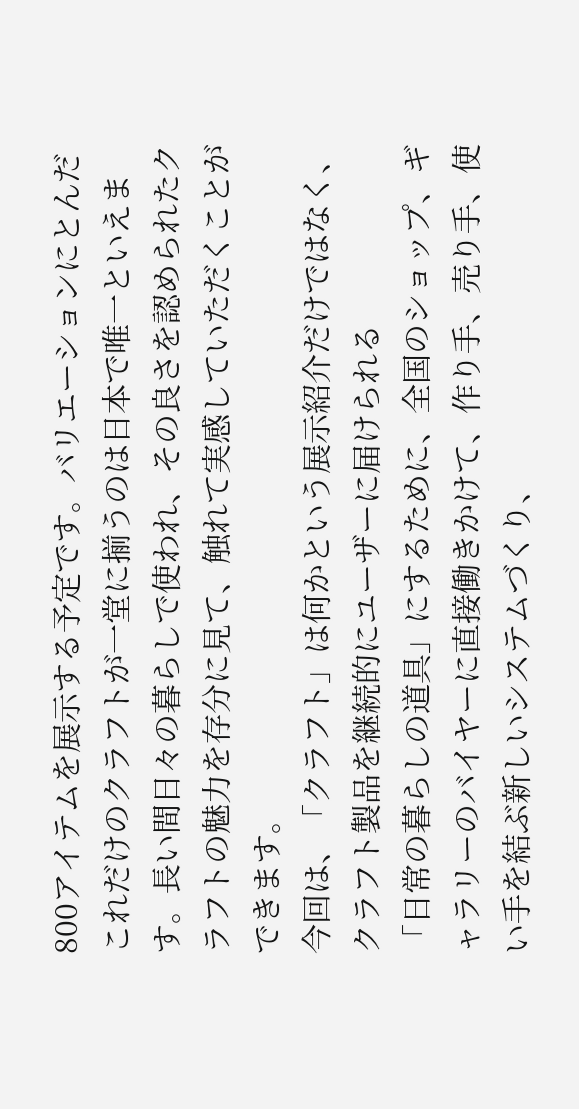800アイテムを展示する予定です。バリエーションにとんだこれだけのクラフトが一堂に揃うのは日本で唯一といえます。長い間日々の暮らしで使われ、その良さを認められたクラフトの魅力を存分に見て、触れて実感していただくことができます。
今回は、「クラフト」は何かという展示紹介だけではなく、クラフト製品を継続的にユーザーに届けられる
「日常の暮らしの道具」にするために、全国のショップ、ギャラリーのバイヤーに直接働きかけて、作り手、売り手、使い手を結ぶ新しいシステムづくり、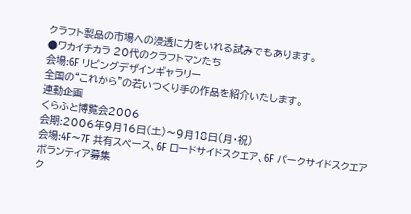クラフト製品の市場への浸透に力をいれる試みでもあります。
●ワカイチカラ 20代のクラフトマンたち
会場:6F リビングデザインギャラリー
全国の“これから”の若いつくり手の作品を紹介いたします。
連動企画
くらふと博覧会2006
会期:2006年9月16日(土)〜9月18日(月・祝)
会場:4F〜7F 共有スペース、6F ロードサイドスクエア、6F パークサイドスクエア
ボランティア募集
ク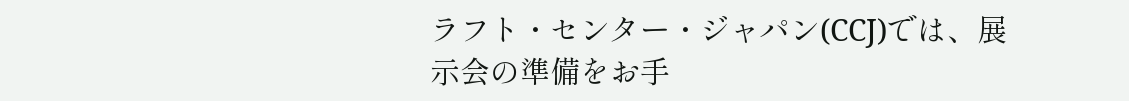ラフト・センター・ジャパン(CCJ)では、展示会の準備をお手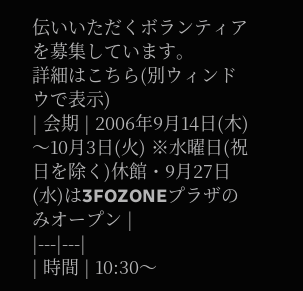伝いいただくボランティアを募集しています。
詳細はこちら(別ウィンドウで表示)
| 会期 | 2006年9月14日(木)〜10月3日(火) ※水曜日(祝日を除く)休館・9月27日(水)は3FOZONEプラザのみオープン |
|---|---|
| 時間 | 10:30〜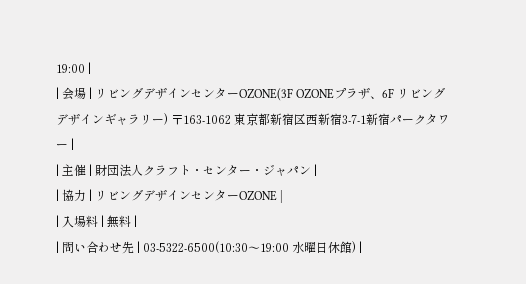19:00 |
| 会場 | リビングデザインセンターOZONE(3F OZONEプラザ、6F リビングデザインギャラリー) 〒163-1062 東京都新宿区西新宿3-7-1新宿パークタワー |
| 主催 | 財団法人クラフト・センター・ジャパン |
| 協力 | リビングデザインセンターOZONE |
| 入場料 | 無料 |
| 問い合わせ先 | 03-5322-6500(10:30〜19:00 水曜日休館) |